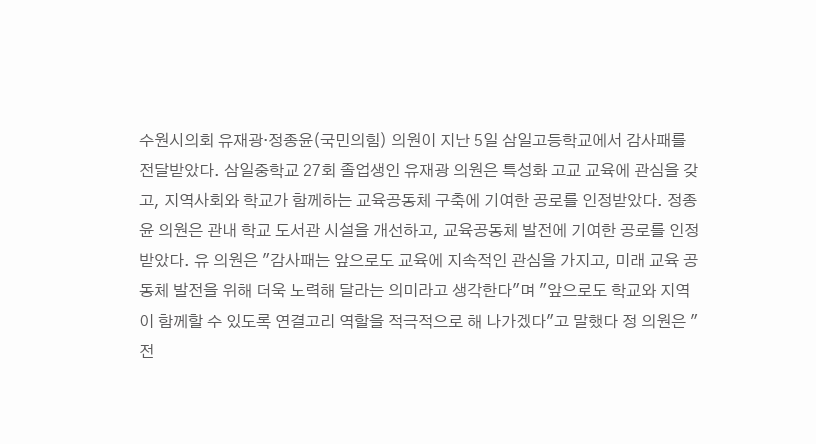수원시의회 유재광·정종윤(국민의힘) 의원이 지난 5일 삼일고등학교에서 감사패를 전달받았다. 삼일중학교 27회 졸업생인 유재광 의원은 특성화 고교 교육에 관심을 갖고, 지역사회와 학교가 함께하는 교육공동체 구축에 기여한 공로를 인정받았다. 정종윤 의원은 관내 학교 도서관 시설을 개선하고, 교육공동체 발전에 기여한 공로를 인정받았다. 유 의원은 "감사패는 앞으로도 교육에 지속적인 관심을 가지고, 미래 교육 공동체 발전을 위해 더욱 노력해 달라는 의미라고 생각한다"며 "앞으로도 학교와 지역이 함께할 수 있도록 연결고리 역할을 적극적으로 해 나가겠다"고 말했다 정 의원은 "전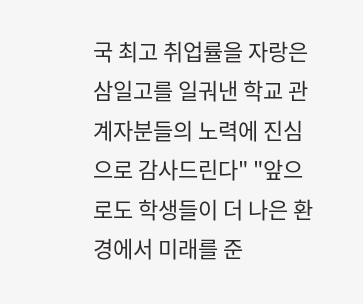국 최고 취업률을 자랑은 삼일고를 일궈낸 학교 관계자분들의 노력에 진심으로 감사드린다" "앞으로도 학생들이 더 나은 환경에서 미래를 준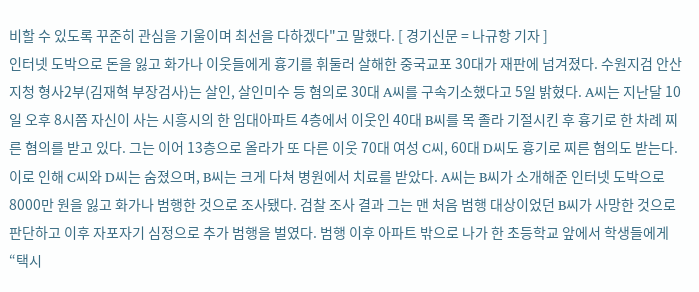비할 수 있도록 꾸준히 관심을 기울이며 최선을 다하겠다"고 말했다. [ 경기신문 = 나규항 기자 ]
인터넷 도박으로 돈을 잃고 화가나 이웃들에게 흉기를 휘둘러 살해한 중국교포 30대가 재판에 넘겨졌다. 수원지검 안산지청 형사2부(김재혁 부장검사)는 살인, 살인미수 등 혐의로 30대 A씨를 구속기소했다고 5일 밝혔다. A씨는 지난달 10일 오후 8시쯤 자신이 사는 시흥시의 한 임대아파트 4층에서 이웃인 40대 B씨를 목 졸라 기절시킨 후 흉기로 한 차례 찌른 혐의를 받고 있다. 그는 이어 13층으로 올라가 또 다른 이웃 70대 여성 C씨, 60대 D씨도 흉기로 찌른 혐의도 받는다. 이로 인해 C씨와 D씨는 숨졌으며, B씨는 크게 다쳐 병원에서 치료를 받았다. A씨는 B씨가 소개해준 인터넷 도박으로 8000만 원을 잃고 화가나 범행한 것으로 조사됐다. 검찰 조사 결과 그는 맨 처음 범행 대상이었던 B씨가 사망한 것으로 판단하고 이후 자포자기 심정으로 추가 범행을 벌였다. 범행 이후 아파트 밖으로 나가 한 초등학교 앞에서 학생들에게 “택시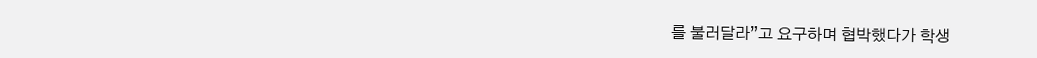를 불러달라”고 요구하며 협박했다가 학생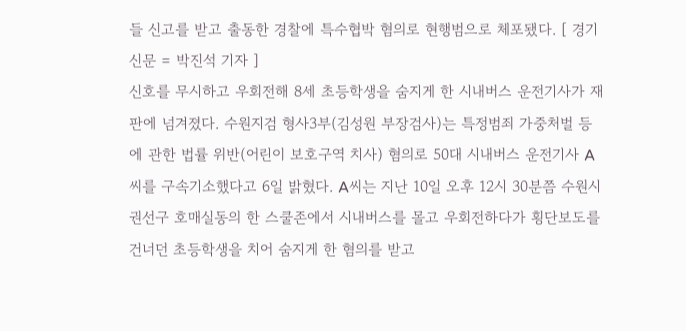들 신고를 받고 출동한 경찰에 특수협박 혐의로 현행범으로 체포됐다. [ 경기신문 = 박진석 기자 ]
신호를 무시하고 우회전해 8세 초등학생을 숨지게 한 시내버스 운전기사가 재판에 넘겨졌다. 수원지검 형사3부(김성원 부장검사)는 특정범죄 가중처벌 등에 관한 법률 위반(어린이 보호구역 치사) 혐의로 50대 시내버스 운전기사 A씨를 구속기소했다고 6일 밝혔다. A씨는 지난 10일 오후 12시 30분쯤 수원시 권선구 호매실동의 한 스쿨존에서 시내버스를 몰고 우회전하다가 횡단보도를 건너던 초등학생을 치어 숨지게 한 혐의를 받고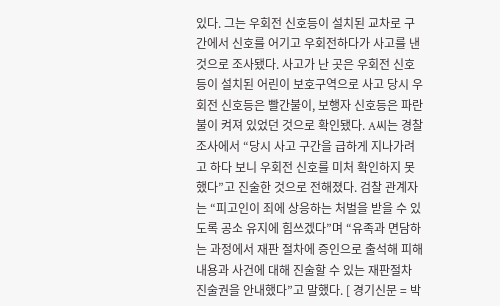있다. 그는 우회전 신호등이 설치된 교차로 구간에서 신호를 어기고 우회전하다가 사고를 낸 것으로 조사됐다. 사고가 난 곳은 우회전 신호등이 설치된 어린이 보호구역으로 사고 당시 우회전 신호등은 빨간불이, 보행자 신호등은 파란불이 켜져 있었던 것으로 확인됐다. A씨는 경찰 조사에서 “당시 사고 구간을 급하게 지나가려고 하다 보니 우회전 신호를 미처 확인하지 못했다”고 진술한 것으로 전해졌다. 검찰 관계자는 “피고인이 죄에 상응하는 처벌을 받을 수 있도록 공소 유지에 힘쓰겠다”며 “유족과 면담하는 과정에서 재판 절차에 증인으로 출석해 피해 내용과 사건에 대해 진술할 수 있는 재판절차 진술권을 안내했다”고 말했다. [ 경기신문 = 박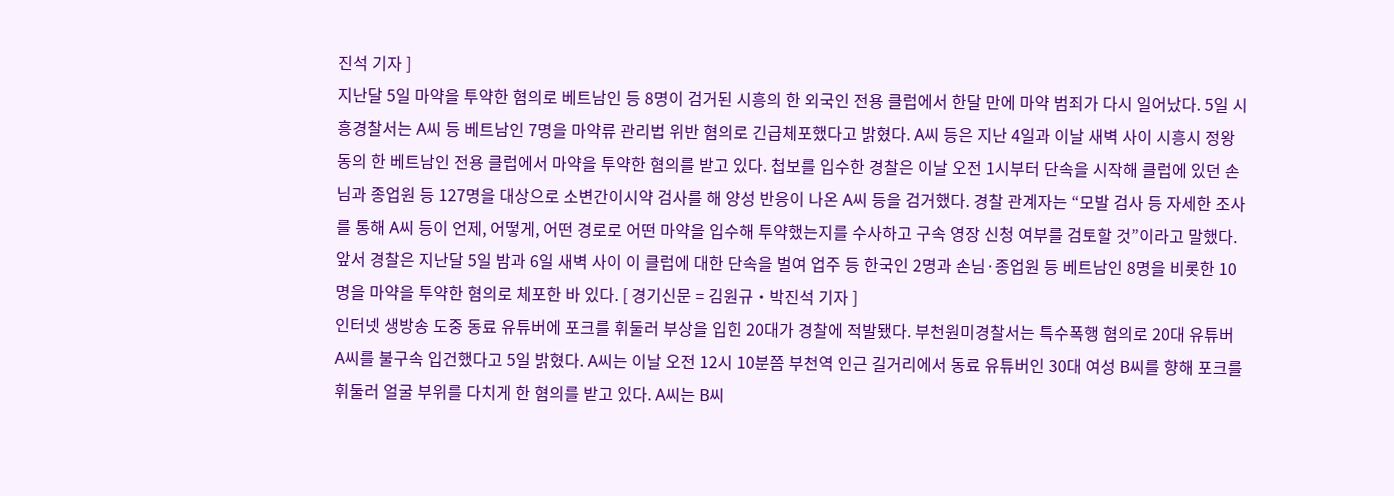진석 기자 ]
지난달 5일 마약을 투약한 혐의로 베트남인 등 8명이 검거된 시흥의 한 외국인 전용 클럽에서 한달 만에 마약 범죄가 다시 일어났다. 5일 시흥경찰서는 A씨 등 베트남인 7명을 마약류 관리법 위반 혐의로 긴급체포했다고 밝혔다. A씨 등은 지난 4일과 이날 새벽 사이 시흥시 정왕동의 한 베트남인 전용 클럽에서 마약을 투약한 혐의를 받고 있다. 첩보를 입수한 경찰은 이날 오전 1시부터 단속을 시작해 클럽에 있던 손님과 종업원 등 127명을 대상으로 소변간이시약 검사를 해 양성 반응이 나온 A씨 등을 검거했다. 경찰 관계자는 “모발 검사 등 자세한 조사를 통해 A씨 등이 언제, 어떻게, 어떤 경로로 어떤 마약을 입수해 투약했는지를 수사하고 구속 영장 신청 여부를 검토할 것”이라고 말했다. 앞서 경찰은 지난달 5일 밤과 6일 새벽 사이 이 클럽에 대한 단속을 벌여 업주 등 한국인 2명과 손님·종업원 등 베트남인 8명을 비롯한 10명을 마약을 투약한 혐의로 체포한 바 있다. [ 경기신문 = 김원규‧박진석 기자 ]
인터넷 생방송 도중 동료 유튜버에 포크를 휘둘러 부상을 입힌 20대가 경찰에 적발됐다. 부천원미경찰서는 특수폭행 혐의로 20대 유튜버 A씨를 불구속 입건했다고 5일 밝혔다. A씨는 이날 오전 12시 10분쯤 부천역 인근 길거리에서 동료 유튜버인 30대 여성 B씨를 향해 포크를 휘둘러 얼굴 부위를 다치게 한 혐의를 받고 있다. A씨는 B씨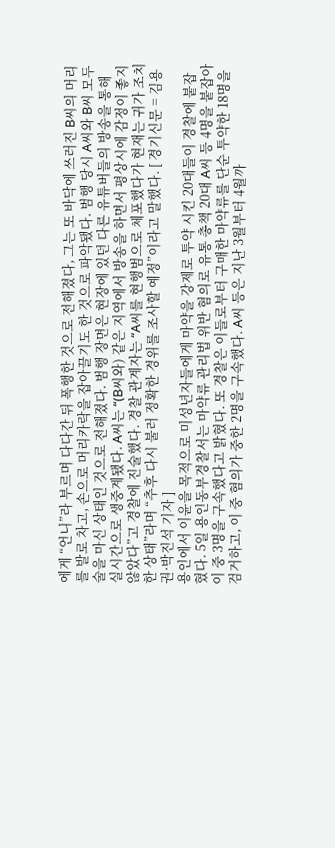에게 “언니”라 부르며 다다간 뒤 폭행한 것으로 전해졌다, 그는 또 바닥에 쓰러진 B씨의 머리를 발로 차고, 손으로 머리카락을 잡아끌기도 한 것으로 파악됐다. 범행 당시 A씨와 B씨 모두 술을 마신 상태인 것으로 전해졌다. 범행 장면은 현장에 있던 다른 유튜버들의 방송을 통해 실시간으로 생중계됐다. A씨는 “(B씨와) 같은 지역에서 방송을 하면서 평상시에 감정이 좋지 않았다”고 경찰에 진술했다. 경찰 관계자는 “A씨를 현행범으로 체포했다가 현재는 귀가 조치한 상태”라며 “추후 다시 불러 정확한 경위를 조사할 예정”이라고 말했다. [ 경기신문 = 김용권·박진석 기자 ]
용인에서 이윤을 목적으로 미성년자들에게 마약을 강제로 투약 시킨 20대들이 경찰에 붙잡혔다. 5일 용인동부경찰서는 마약류 관리법 위반 혐의로 유통 총책 20대 A씨 등 4명을 붙잡아 이 중 3명을 구속했다고 밝혔다. 또 경찰은 이들로부터 구매한 마약류를 단순 투약한 18명을 검거하고, 이 중 혐의가 중한 2명을 구속했다. A씨 등은 지난 3월부터 4월까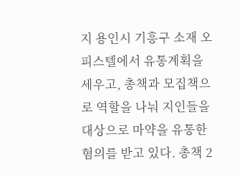지 용인시 기흥구 소재 오피스텔에서 유통계획을 세우고, 총책과 모집책으로 역할을 나눠 지인들을 대상으로 마약을 유통한 혐의를 받고 있다. 총책 2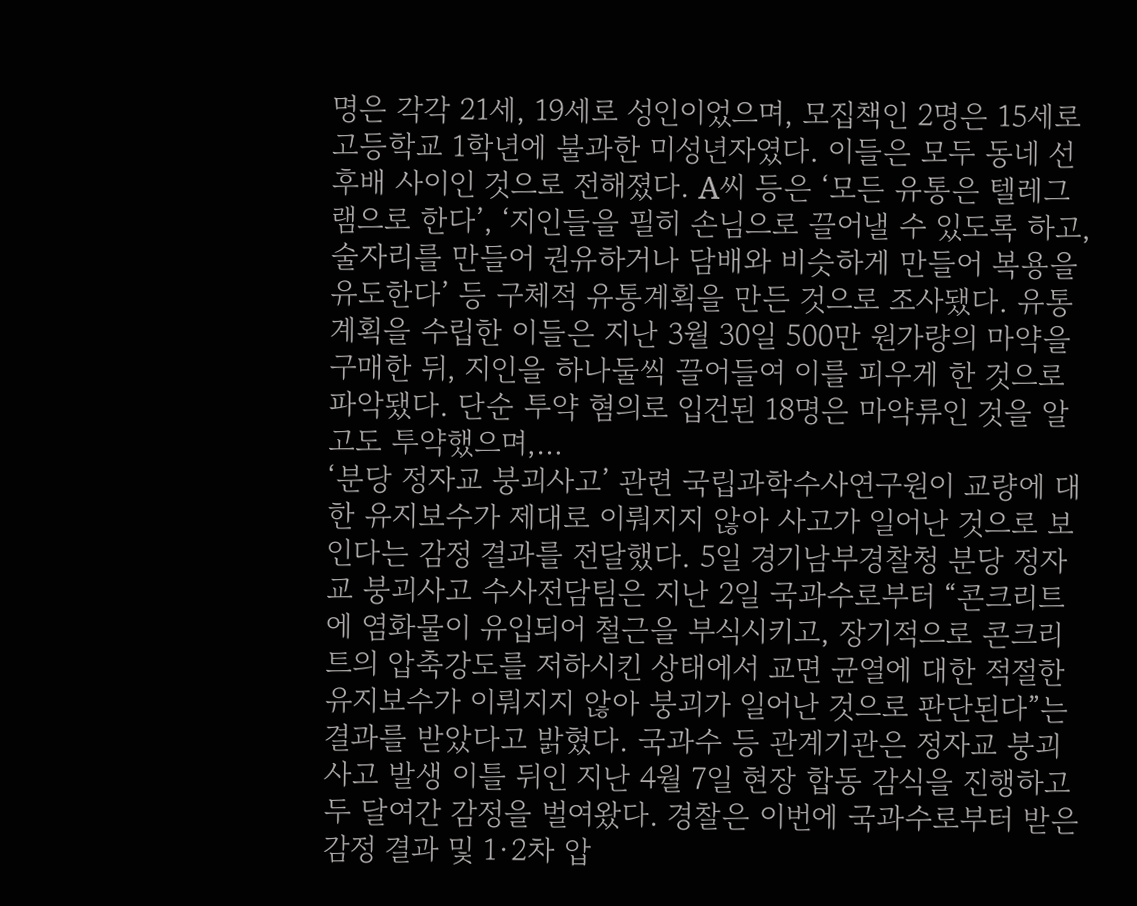명은 각각 21세, 19세로 성인이었으며, 모집책인 2명은 15세로 고등학교 1학년에 불과한 미성년자였다. 이들은 모두 동네 선후배 사이인 것으로 전해졌다. A씨 등은 ‘모든 유통은 텔레그램으로 한다’, ‘지인들을 필히 손님으로 끌어낼 수 있도록 하고, 술자리를 만들어 권유하거나 담배와 비슷하게 만들어 복용을 유도한다’ 등 구체적 유통계획을 만든 것으로 조사됐다. 유통계획을 수립한 이들은 지난 3월 30일 500만 원가량의 마약을 구매한 뒤, 지인을 하나둘씩 끌어들여 이를 피우게 한 것으로 파악됐다. 단순 투약 혐의로 입건된 18명은 마약류인 것을 알고도 투약했으며,…
‘분당 정자교 붕괴사고’ 관련 국립과학수사연구원이 교량에 대한 유지보수가 제대로 이뤄지지 않아 사고가 일어난 것으로 보인다는 감정 결과를 전달했다. 5일 경기남부경찰청 분당 정자교 붕괴사고 수사전담팀은 지난 2일 국과수로부터 “콘크리트에 염화물이 유입되어 철근을 부식시키고, 장기적으로 콘크리트의 압축강도를 저하시킨 상태에서 교면 균열에 대한 적절한 유지보수가 이뤄지지 않아 붕괴가 일어난 것으로 판단된다”는 결과를 받았다고 밝혔다. 국과수 등 관계기관은 정자교 붕괴 사고 발생 이틀 뒤인 지난 4월 7일 현장 합동 감식을 진행하고 두 달여간 감정을 벌여왔다. 경찰은 이번에 국과수로부터 받은 감정 결과 및 1·2차 압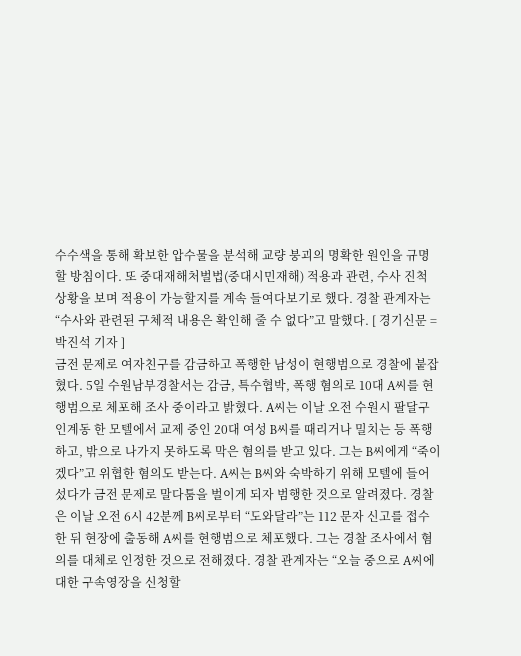수수색을 통해 확보한 압수물을 분석해 교량 붕괴의 명확한 원인을 규명할 방침이다. 또 중대재해처벌법(중대시민재해) 적용과 관련, 수사 진척 상황을 보며 적용이 가능할지를 계속 들여다보기로 했다. 경찰 관계자는 “수사와 관련된 구체적 내용은 확인해 줄 수 없다”고 말했다. [ 경기신문 = 박진석 기자 ]
금전 문제로 여자친구를 감금하고 폭행한 남성이 현행범으로 경찰에 붙잡혔다. 5일 수원남부경찰서는 감금, 특수협박, 폭행 혐의로 10대 A씨를 현행범으로 체포해 조사 중이라고 밝혔다. A씨는 이날 오전 수원시 팔달구 인계동 한 모텔에서 교제 중인 20대 여성 B씨를 때리거나 밀치는 등 폭행하고, 밖으로 나가지 못하도록 막은 혐의를 받고 있다. 그는 B씨에게 “죽이겠다”고 위협한 혐의도 받는다. A씨는 B씨와 숙박하기 위해 모텔에 들어섰다가 금전 문제로 말다툼을 벌이게 되자 범행한 것으로 알려졌다. 경찰은 이날 오전 6시 42분께 B씨로부터 “도와달라”는 112 문자 신고를 접수한 뒤 현장에 출동해 A씨를 현행범으로 체포했다. 그는 경찰 조사에서 혐의를 대체로 인정한 것으로 전해졌다. 경찰 관계자는 “오늘 중으로 A씨에 대한 구속영장을 신청할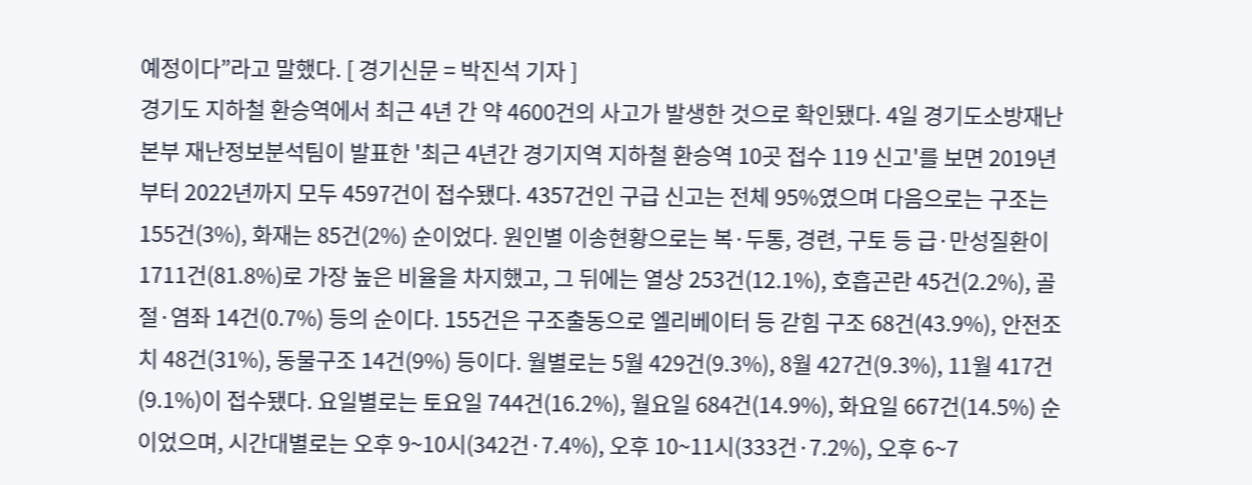예정이다”라고 말했다. [ 경기신문 = 박진석 기자 ]
경기도 지하철 환승역에서 최근 4년 간 약 4600건의 사고가 발생한 것으로 확인됐다. 4일 경기도소방재난본부 재난정보분석팀이 발표한 '최근 4년간 경기지역 지하철 환승역 10곳 접수 119 신고'를 보면 2019년부터 2022년까지 모두 4597건이 접수됐다. 4357건인 구급 신고는 전체 95%였으며 다음으로는 구조는 155건(3%), 화재는 85건(2%) 순이었다. 원인별 이송현황으로는 복·두통, 경련, 구토 등 급·만성질환이 1711건(81.8%)로 가장 높은 비율을 차지했고, 그 뒤에는 열상 253건(12.1%), 호흡곤란 45건(2.2%), 골절·염좌 14건(0.7%) 등의 순이다. 155건은 구조출동으로 엘리베이터 등 갇힘 구조 68건(43.9%), 안전조치 48건(31%), 동물구조 14건(9%) 등이다. 월별로는 5월 429건(9.3%), 8월 427건(9.3%), 11월 417건(9.1%)이 접수됐다. 요일별로는 토요일 744건(16.2%), 월요일 684건(14.9%), 화요일 667건(14.5%) 순이었으며, 시간대별로는 오후 9~10시(342건·7.4%), 오후 10~11시(333건·7.2%), 오후 6~7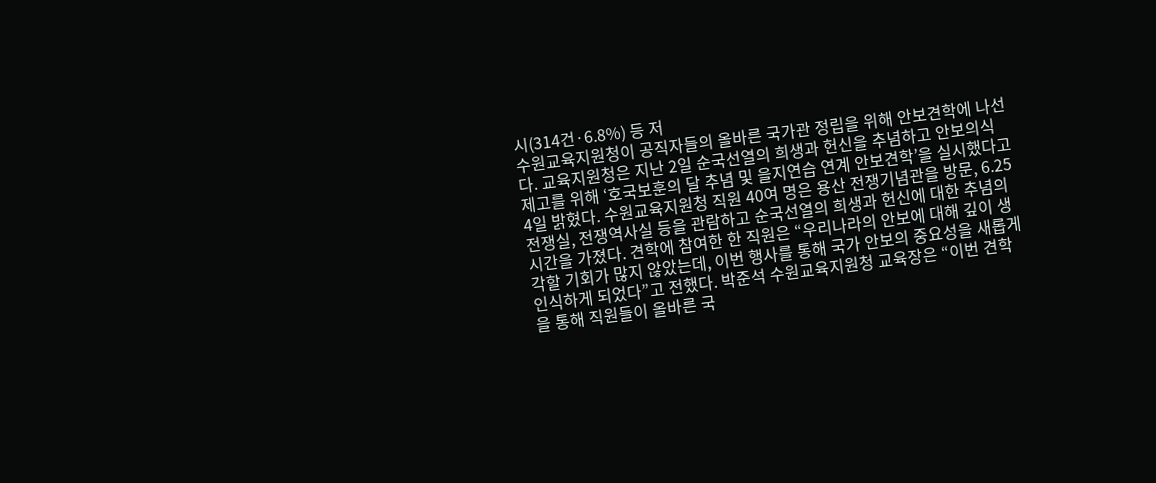시(314건·6.8%) 등 저
수원교육지원청이 공직자들의 올바른 국가관 정립을 위해 안보견학에 나선다. 교육지원청은 지난 2일 순국선열의 희생과 헌신을 추념하고 안보의식 제고를 위해 ‘호국보훈의 달 추념 및 을지연습 연계 안보견학’을 실시했다고 4일 밝혔다. 수원교육지원청 직원 40여 명은 용산 전쟁기념관을 방문, 6.25 전쟁실, 전쟁역사실 등을 관람하고 순국선열의 희생과 헌신에 대한 추념의 시간을 가졌다. 견학에 참여한 한 직원은 “우리나라의 안보에 대해 깊이 생각할 기회가 많지 않았는데, 이번 행사를 통해 국가 안보의 중요성을 새롭게 인식하게 되었다”고 전했다. 박준석 수원교육지원청 교육장은 “이번 견학을 통해 직원들이 올바른 국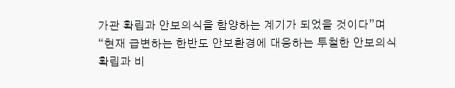가관 확립과 안보의식을 함양하는 계기가 되었을 것이다”며 “현재 급변하는 한반도 안보환경에 대응하는 투철한 안보의식 확립과 비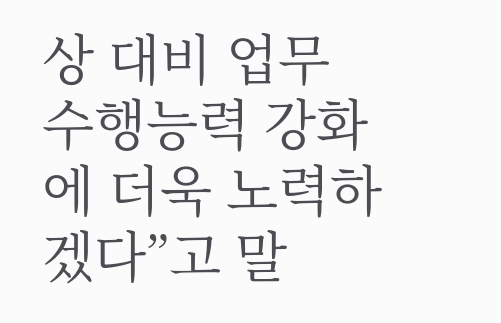상 대비 업무 수행능력 강화에 더욱 노력하겠다”고 말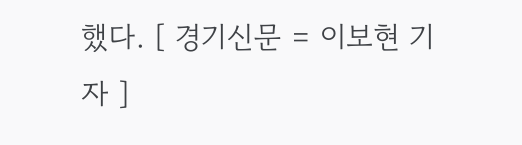했다. [ 경기신문 = 이보현 기자 ]